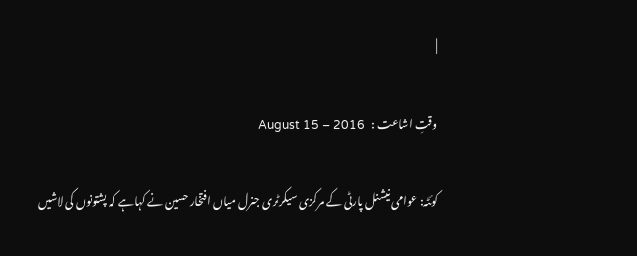|

وقتِ اشاعت :   August 15 – 2016

کوئٹہ: عوامی نیشنل پارٹی کے مرکزی سیکرٹری جنرل میاں افتخار حسین نے کہاہے کہ پشتونوں کی لاشیں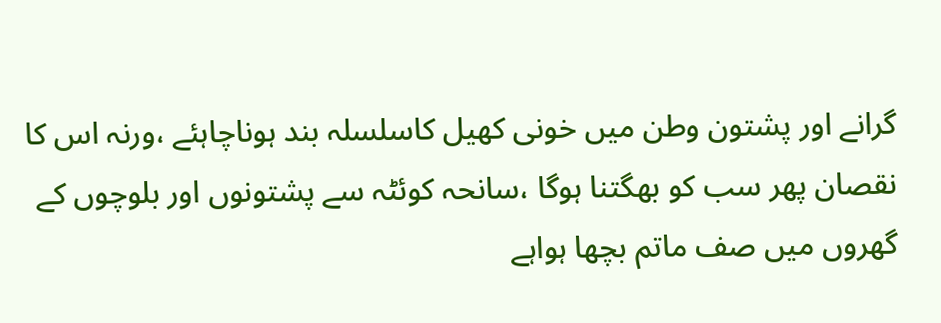گرانے اور پشتون وطن میں خونی کھیل کاسلسلہ بند ہوناچاہئے ،ورنہ اس کا نقصان پھر سب کو بھگتنا ہوگا ،سانحہ کوئٹہ سے پشتونوں اور بلوچوں کے گھروں میں صف ماتم بچھا ہواہے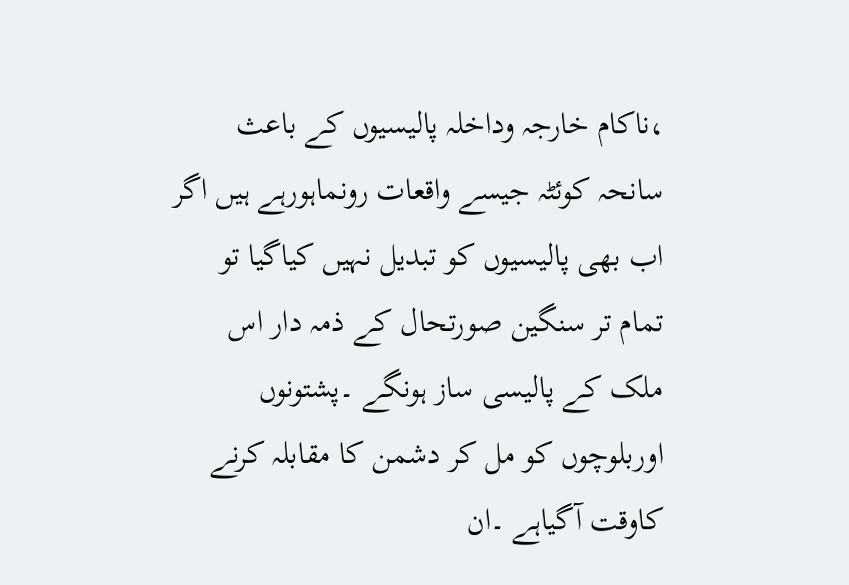،ناکام خارجہ وداخلہ پالیسیوں کے باعث سانحہ کوئٹہ جیسے واقعات رونماہورہے ہیں اگر اب بھی پالیسیوں کو تبدیل نہیں کیاگیا تو تمام تر سنگین صورتحال کے ذمہ دار اس ملک کے پالیسی ساز ہونگے ۔پشتونوں اوربلوچوں کو مل کر دشمن کا مقابلہ کرنے کاوقت آگیاہے ۔ان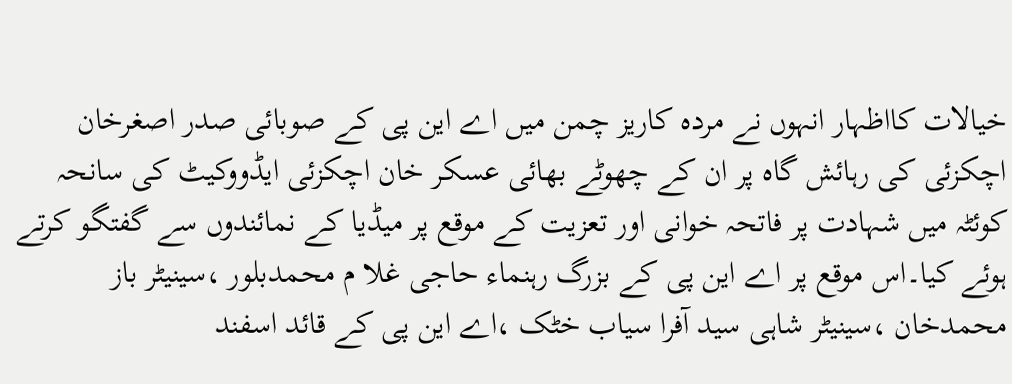خیالات کااظہار انہوں نے مردہ کاریز چمن میں اے این پی کے صوبائی صدر اصغرخان اچکزئی کی رہائش گاہ پر ان کے چھوٹے بھائی عسکر خان اچکزئی ایڈووکیٹ کی سانحہ کوئٹہ میں شہادت پر فاتحہ خوانی اور تعزیت کے موقع پر میڈیا کے نمائندوں سے گفتگو کرتے ہوئے کیا۔اس موقع پر اے این پی کے بزرگ رہنماء حاجی غلا م محمدبلور ،سینیٹر باز محمدخان ،سینیٹر شاہی سید آفرا سیاب خٹک ،اے این پی کے قائد اسفند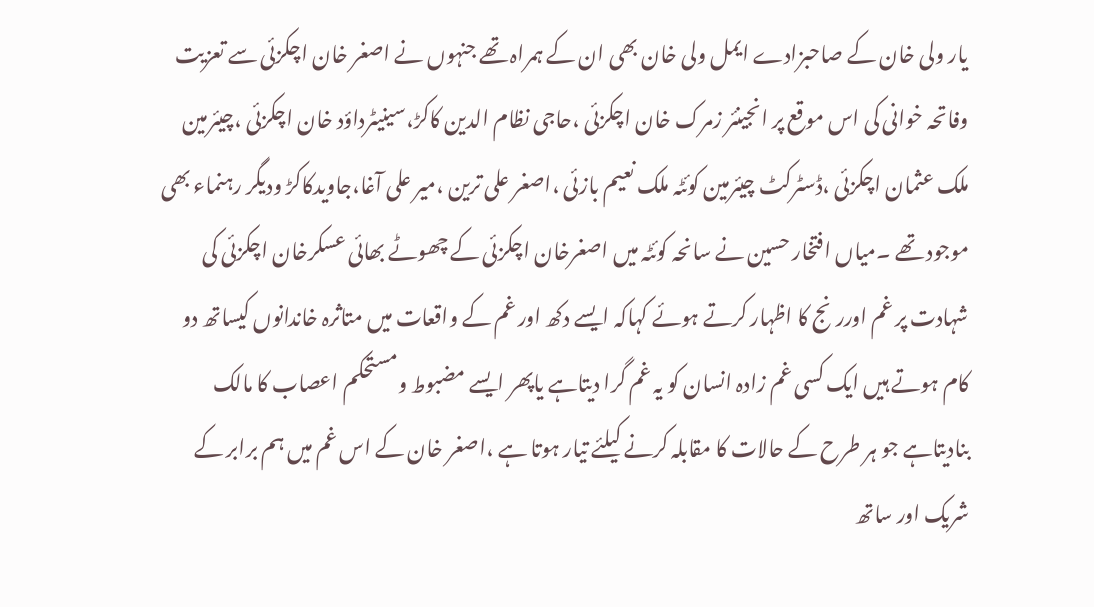یار ولی خان کے صاحبزادے ایمل ولی خان بھی ان کے ہمراہ تھے جنہوں نے اصغر خان اچکزئی سے تعزیت وفاتحہ خوانی کی اس موقع پر انجینئر زمرک خان اچکزئی ،حاجی نظام الدین کاکڑ،سینیٹرداؤد خان اچکزئی ،چیئرمین ملک عثمان اچکزئی ،ڈسٹرکٹ چیئرمین کوئٹہ ملک نعیم بازئی ،اصغر علی ترین ،میر علی آغا،جاویدکاکڑ ودیگر رہنماء بھی موجود تھے ۔میاں افتخار حسین نے سانحہ کوئٹہ میں اصغرخان اچکزئی کے چھوٹے بھائی عسکرخان اچکزئی کی شہادت پر غم اوررنج کا اظہار کرتے ہوئے کہاکہ ایسے دکھ اور غم کے واقعات میں متاثرہ خاندانوں کیساتھ دو کام ہوتے ہیں ایک کسی غم زادہ انسان کو یہ غم گرا دیتاہے یاپھر ایسے مضبوط ومستحکم اعصاب کا مالک بنادیتاہے جو ہر طرح کے حالات کا مقابلہ کرنے کیلئے تیار ہوتا ہے ،اصغر خان کے اس غم میں ہم برابر کے شریک اور ساتھ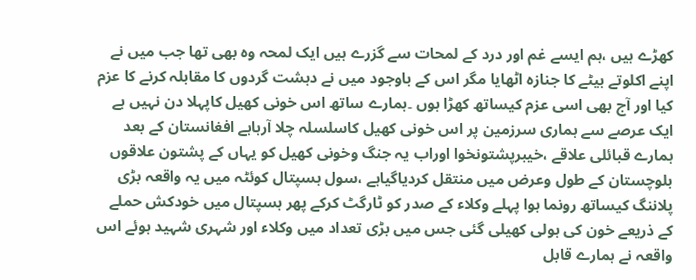کھڑے ہیں ،ہم ایسے غم اور درد کے لمحات سے گزرے ہیں ایک لمحہ وہ بھی تھا جب میں نے اپنے اکلوتے بیٹے کا جنازہ اٹھایا مگر اس کے باوجود میں نے دہشت گردوں کا مقابلہ کرنے کا عزم کیا اور آج بھی اسی عزم کیساتھ کھڑا ہوں ۔ہمارے ساتھ اس خونی کھیل کاپہلا دن نہیں ہے ایک عرصے سے ہماری سرزمین پر اس خونی کھیل کاسلسلہ چلا آرہاہے افغانستان کے بعد ہمارے قبائلی علاقے ،خیبرپشتونخوا اوراب یہ جنگ وخونی کھیل کو یہاں کے پشتون علاقوں بلوچستان کے طول وعرض میں منتقل کردیاگیاہے ،سول ہسپتال کوئٹہ میں یہ واقعہ بڑی پلاننگ کیساتھ رونما ہوا پہلے وکلاء کے صدر کو ٹارگٹ کرکے پھر ہسپتال میں خودکش حملے کے ذریعے خون کی ہولی کھیلی گئی جس میں بڑی تعداد میں وکلاء اور شہری شہید ہوئے اس واقعہ نے ہمارے قابل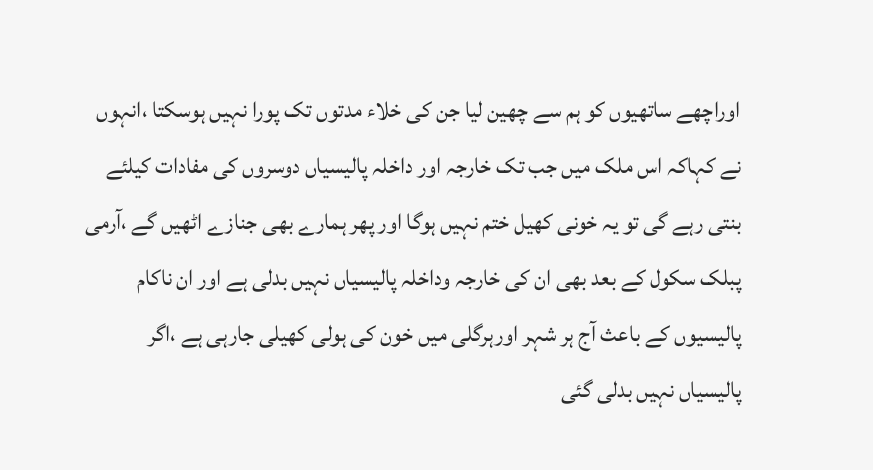اوراچھے ساتھیوں کو ہم سے چھین لیا جن کی خلاء مدتوں تک پورا نہیں ہوسکتا ،انہوں نے کہاکہ اس ملک میں جب تک خارجہ اور داخلہ پالیسیاں دوسروں کی مفادات کیلئے بنتی رہے گی تو یہ خونی کھیل ختم نہیں ہوگا اور پھر ہمارے بھی جنازے اٹھیں گے ،آرمی پبلک سکول کے بعد بھی ان کی خارجہ وداخلہ پالیسیاں نہیں بدلی ہے اور ان ناکام پالیسیوں کے باعث آج ہر شہر اورہرگلی میں خون کی ہولی کھیلی جارہی ہے ،اگر پالیسیاں نہیں بدلی گئی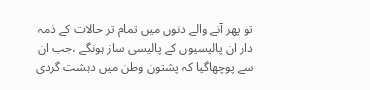تو پھر آنے والے دنوں میں تمام تر حالات کے ذمہ دار ان پالیسیوں کے پالیسی ساز ہونگے ،جب ان سے پوچھاگیا کہ پشتون وطن میں دہشت گردی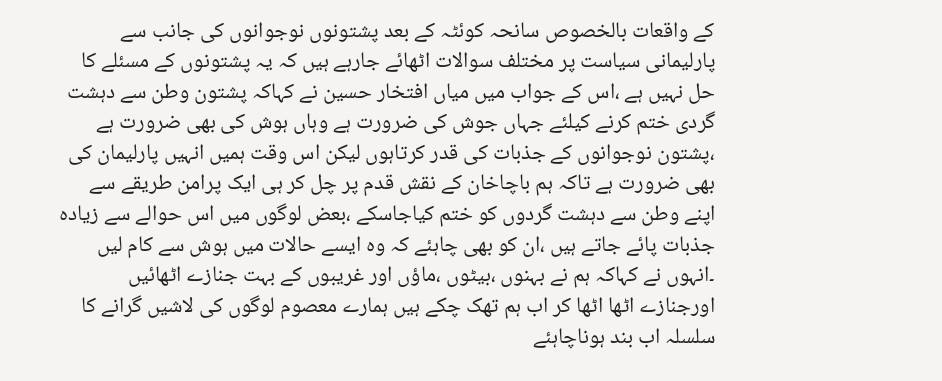کے واقعات بالخصوص سانحہ کوئٹہ کے بعد پشتونوں نوجوانوں کی جانب سے پارلیمانی سیاست پر مختلف سوالات اٹھائے جارہے ہیں کہ یہ پشتونوں کے مسئلے کا حل نہیں ہے ،اس کے جواب میں میاں افتخار حسین نے کہاکہ پشتون وطن سے دہشت گردی ختم کرنے کیلئے جہاں جوش کی ضرورت ہے وہاں ہوش کی بھی ضرورت ہے ،پشتون نوجوانوں کے جذبات کی قدر کرتاہوں لیکن اس وقت ہمیں انہیں پارلیمان کی بھی ضرورت ہے تاکہ ہم باچاخان کے نقش قدم پر چل کر ہی ایک پرامن طریقے سے اپنے وطن سے دہشت گردوں کو ختم کیاجاسکے ،بعض لوگوں میں اس حوالے سے زیادہ جذبات پائے جاتے ہیں ،ان کو بھی چاہئے کہ وہ ایسے حالات میں ہوش سے کام لیں ۔انہوں نے کہاکہ ہم نے بہنوں ،بیٹوں ،ماؤں اور غریبوں کے بہت جنازے اٹھائیں اورجنازے اٹھا اٹھا کر اب ہم تھک چکے ہیں ہمارے معصوم لوگوں کی لاشیں گرانے کا سلسلہ اب بند ہوناچاہئے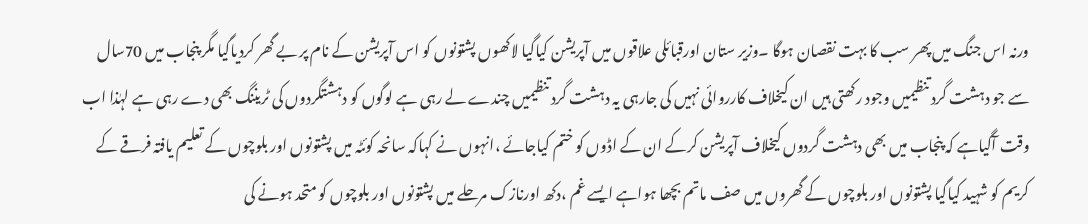ورنہ اس جنگ میں پھر سب کا بہت نقصان ہوگا ۔وزیر ستان اورقبائلی علاقوں میں آپریشن کیاگیا لاکھوں پشتونوں کو اس آپریشن کے نام پر بے گھر کردیاگیا مگر پنجاب میں 70سال سے جو دہشت گرد تنظیمیں وجود رکھتی ہیں ان کیخلاف کارروائی نہیں کی جارہی یہ دہشت گرد تنظیمیں چندے لے رہی ہے لوگوں کو دہشتگردوں کی ٹریننگ بھی دے رہی ہے لہٰذا اب وقت آگیاہے کہ پنجاب میں بھی دہشت گردوں کیخلاف آپریشن کرکے ان کے اڈوں کو ختم کیاجائے ،انہوں نے کہاکہ سانحہ کوئٹہ میں پشتونوں اور بلوچوں کے تعلیم یافتہ فرقے کے کریم کو شہید کیاگیا پشتونوں اور بلوچوں کے گھروں میں صف ماتم بچھا ہواہے ایسے غم ،دکھ اورنازک مرحلے میں پشتونوں اور بلوچوں کو متحد ہونے کی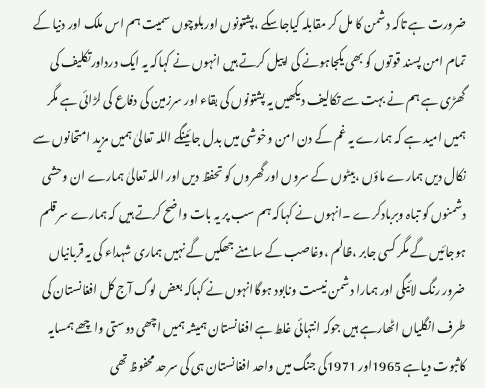ضرورت ہے تاکہ دشمن کا مل کر مقابلہ کیاجاسکے ،پشتونوں اوربلوچوں سمیت ہم اس ملک اور دنیا کے تمام امن پسند قوتوں کو بھی یکجاہونے کی اپیل کرتے ہیں انہوں نے کہاکہ یہ ایک درداورتکلیف کی گھڑی ہے ہم نے بہت سے تکالیف دیکھیں یہ پشتونوں کی بقاء اور سرزمین کی دفاع کی لڑائی ہے مگر ہمیں امید ہے کہ ہمارے یہ غم کے دن امن وخوشی میں بدل جائینگے اللہ تعالیٰ ہمیں مزید امتحانوں سے نکال دیں ہمارے ماؤں ،بیٹوں کے سروں اور گھروں کو تحفظ دیں اور اللہ تعالیٰ ہمارے ان وحشی دشمنوں کو تباہ وبربادکرے ۔انہوں نے کہاکہ ہم سب پر یہ بات واضح کرتے ہیں کہ ہمارے سر قلم ہوجائیں گے مگر کسی جابر ،ظالم ،وغاصب کے سامنے جھکیں گے نہیں ہماری شہداء کی یہ قربانیاں ضرور رنگ لائیگی اور ہمارا دشمن نیست ونابود ہوگاانہوں نے کہاکہ بعض لوگ آج کل افغانستان کی طرف انگلیاں اٹھارہے ہیں جوکہ انتہائی غلط ہے افغانستان ہمیشہ ہمیں اچھی دوستی واچھے ہمسایہ کاثبوت دیاہے 1965اور 1971کی جنگ میں واحد افغانستان ہی کی سرحد محفوظ تھی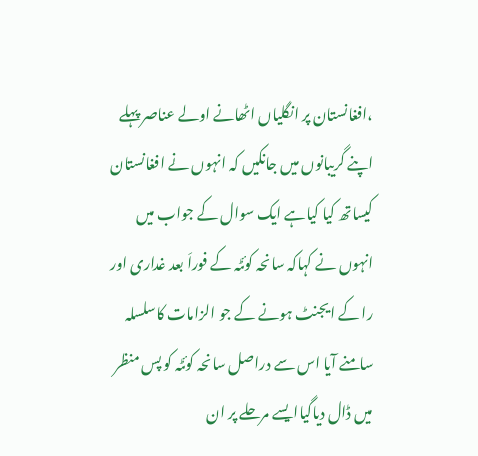،افغانستان پر انگلیاں اٹھانے اولے عناصر پہلے اپنے گریبانوں میں جانکیں کہ انہوں نے افغانستان کیساتھ کیا کیاہے ایک سوال کے جواب میں انہوں نے کہاکہ سانحہ کوئٹہ کے فوراَ بعد غداری اور را کے ایجنٹ ہونے کے جو الزامات کاسلسلہ سامنے آیا اس سے دراصل سانحہ کوئٹہ کو پس منظر میں ڈال دیاگیاایسے مرحلے پر ان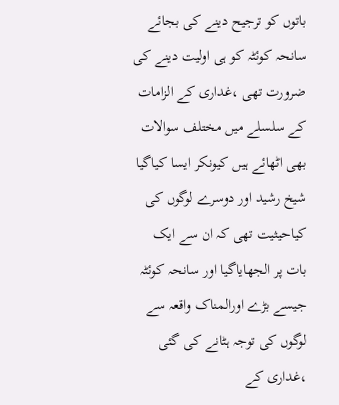باتوں کو ترجیح دینے کی بجائے سانحہ کوئٹہ کو ہی اولیت دینے کی ضرورت تھی ،غداری کے الزامات کے سلسلے میں مختلف سوالات بھی اٹھائے ہیں کیونکر ایسا کیاگیا شیخ رشید اور دوسرے لوگوں کی کیاحیثیت تھی کہ ان سے ایک بات پر الجھایاگیا اور سانحہ کوئٹہ جیسے بڑے اورالمناک واقعہ سے لوگوں کی توجہ ہٹانے کی گئی ،غداری کے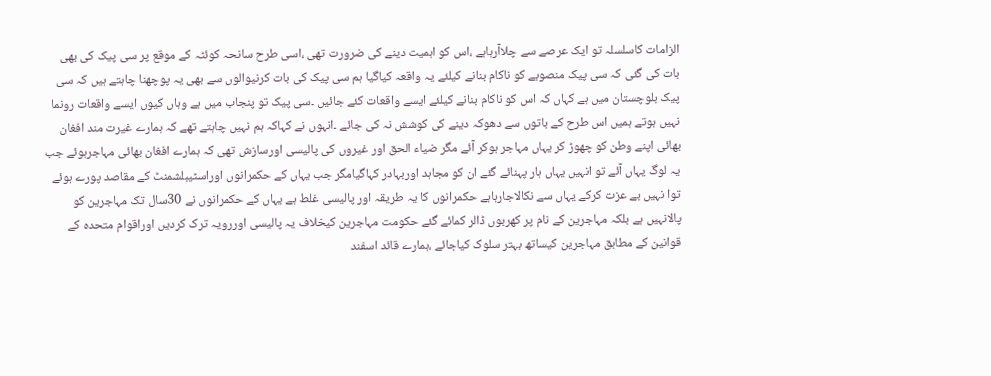الزامات کاسلسلہ تو ایک عرصے سے چلاآرہاہے ،اس کو اہمیت دینے کی ضرورت تھی ،اسی طرح سانحہ کوئٹہ کے موقع پر سی پیک کی بھی بات کی گئی کہ سی پیک منصوبے کو ناکام بنانے کیلئے یہ واقعہ کیاگیا ہم سی پیک کی بات کرنیوالوں سے بھی یہ پوچھنا چاہتے ہیں کہ سی پیک بلوچستان میں ہے کہاں کہ اس کو ناکام بنانے کیلئے ایسے واقعات کئے جائیں ۔سی پیک تو پنجاب میں ہے وہاں کیوں ایسے واقعات رونما نہیں ہوتے ہمیں اس طرح کے باتوں سے دھوکہ دینے کی کوشش نہ کی جائے ۔انہوں نے کہاکہ ہم نہیں چاہتے تھے کہ ہمارے غیرت مند افغان بھائی اپنے وطن کو چھوڑ کر یہاں مہاجر ہوکر آئے مگر ضیاء الحق اور غیروں کی پالیسی اورسازش تھی کہ ہمارے افغان بھائی مہاجرہوئے جب یہ لوگ یہاں آئے تو انہیں یہاں ہار پہنائے گئے ان کو مجاہد اوربہادر کہاگیامگر جب یہاں کے حکمرانوں اوراسٹیبلشمنٹ کے مقاصد پورے ہوئے توا نہیں بے عزت کرکے یہاں سے نکالاجارہاہے حکمرانوں کا یہ طریقہ اور پالیسی غلط ہے یہاں کے حکمرانوں نے 30سال تک مہاجرین کو پالانہیں ہے بلکہ مہاجرین کے نام پر کھربوں ڈالر کمائے گئے حکومت مہاجرین کیخلاف یہ پالیسی اوررویہ ترک کردیں اوراقوام متحدہ کے قوانین کے مطابق مہاجرین کیساتھ بہتر سلوک کیاجائے ،ہمارے قائد اسفند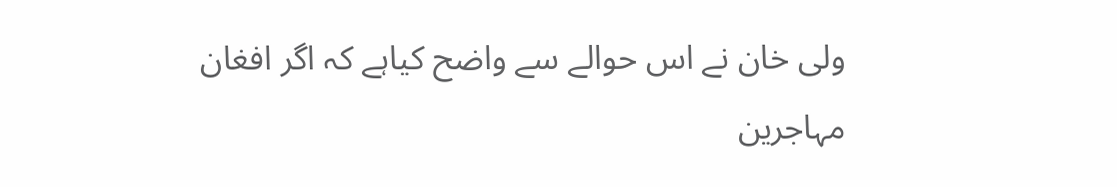ولی خان نے اس حوالے سے واضح کیاہے کہ اگر افغان مہاجرین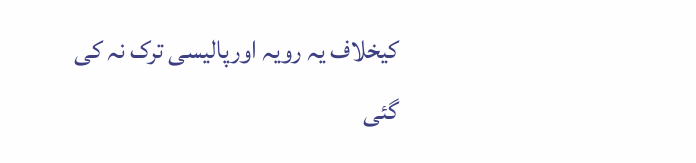کیخلاف یہ رویہ اورپالیسی ترک نہ کی گئی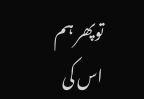توپھر ہم اس کی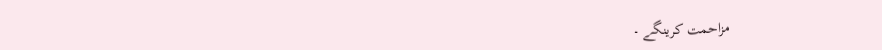مزاحمت کرینگے ۔